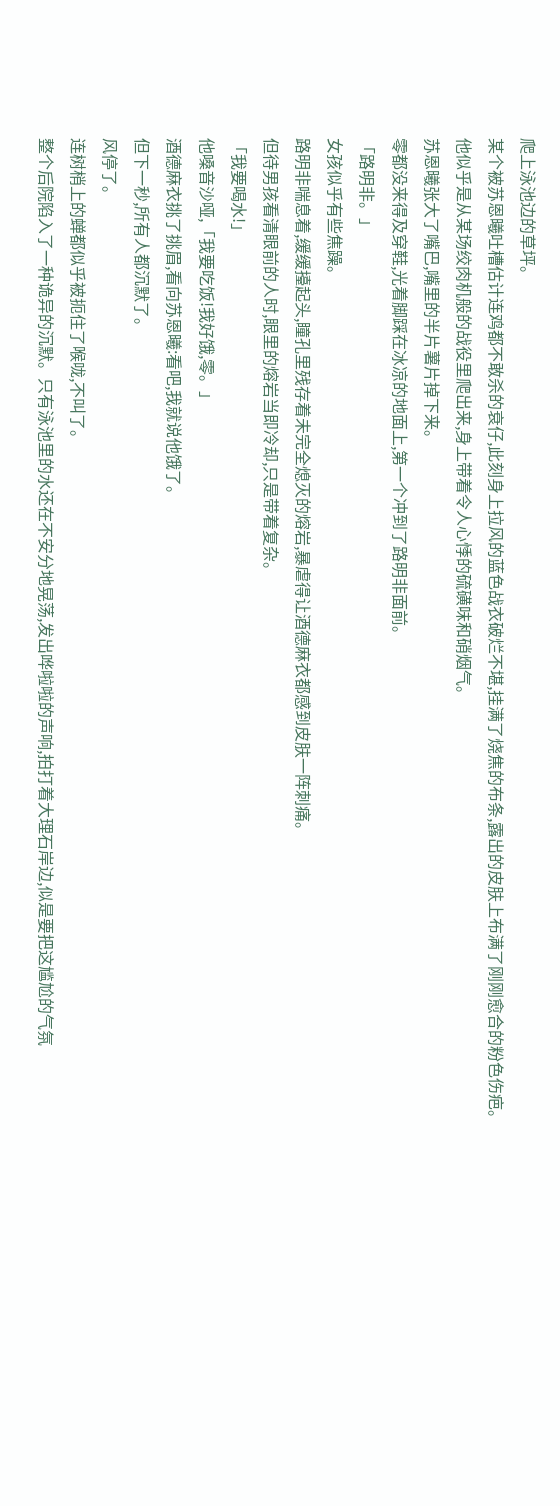爬上泳池边的草坪。
某个被苏恩曦吐槽估计连鸡都不敢杀的衰仔,此刻身上拉风的蓝色战衣破烂不堪,挂满了烧焦的布条,露出的皮肤上布满了刚刚愈合的粉色伤疤。
他似乎是从某场绞肉机般的战役里爬出来,身上带着令人心悸的硫磺味和硝烟气。
苏恩曦张大了嘴巴,嘴里的半片薯片掉下来。
零都没来得及穿鞋,光着脚踩在冰凉的地面上,第一个冲到了路明非面前。
「路明非。」
女孩似乎有些焦躁。
路明非喘息着,缓缓擡起头,瞳孔里残存着未完全熄灭的熔岩,暴虐得让酒德麻衣都感到皮肤一阵刺痛。
但待男孩看清眼前的人时,眼里的熔岩当即冷却,只是带着复杂。
「我要喝水!」
他嗓音沙哑,「我要吃饭!我好饿,零。」
酒德麻衣挑了挑眉,看向苏恩曦:看吧,我就说他饿了。
但下一秒,所有人都沉默了。
风停了。
连树梢上的蝉都似乎被扼住了喉咙,不叫了。
整个后院陷入了一种诡异的沉默。只有泳池里的水还在不安分地晃荡,发出哗啦啦的声响,拍打着大理石岸边,似是要把这尴尬的气氛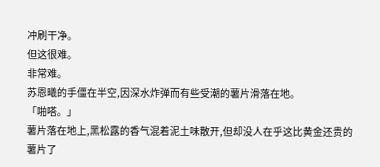冲刷干净。
但这很难。
非常难。
苏恩曦的手僵在半空,因深水炸弹而有些受潮的薯片滑落在地。
「啪嗒。」
薯片落在地上,黑松露的香气混着泥土味散开,但却没人在乎这比黄金还贵的薯片了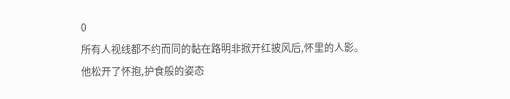0
所有人视线都不约而同的黏在路明非掀开红披风后,怀里的人影。
他松开了怀抱,护食般的姿态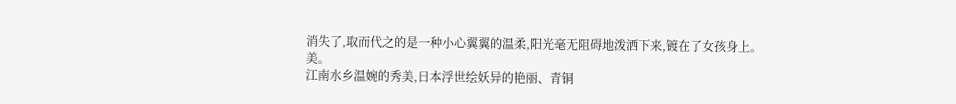消失了,取而代之的是一种小心翼翼的温柔,阳光毫无阻碍地泼洒下来,镀在了女孩身上。
美。
江南水乡温婉的秀美,日本浮世绘妖异的艳丽、青铜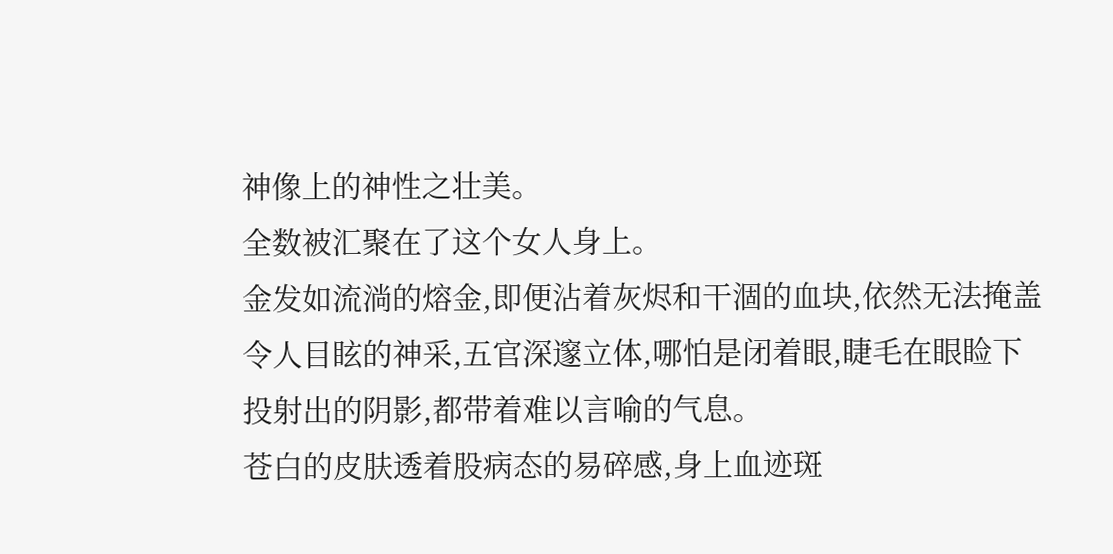神像上的神性之壮美。
全数被汇聚在了这个女人身上。
金发如流淌的熔金,即便沾着灰烬和干涸的血块,依然无法掩盖令人目眩的神采,五官深邃立体,哪怕是闭着眼,睫毛在眼睑下投射出的阴影,都带着难以言喻的气息。
苍白的皮肤透着股病态的易碎感,身上血迹斑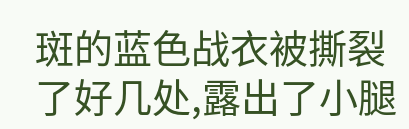斑的蓝色战衣被撕裂了好几处,露出了小腿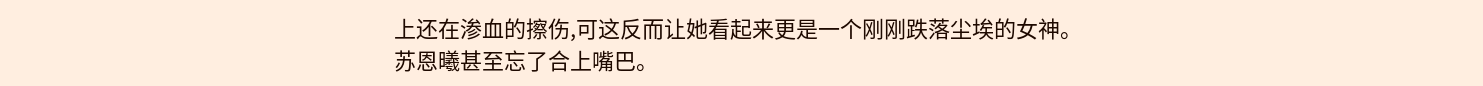上还在渗血的擦伤,可这反而让她看起来更是一个刚刚跌落尘埃的女神。
苏恩曦甚至忘了合上嘴巴。